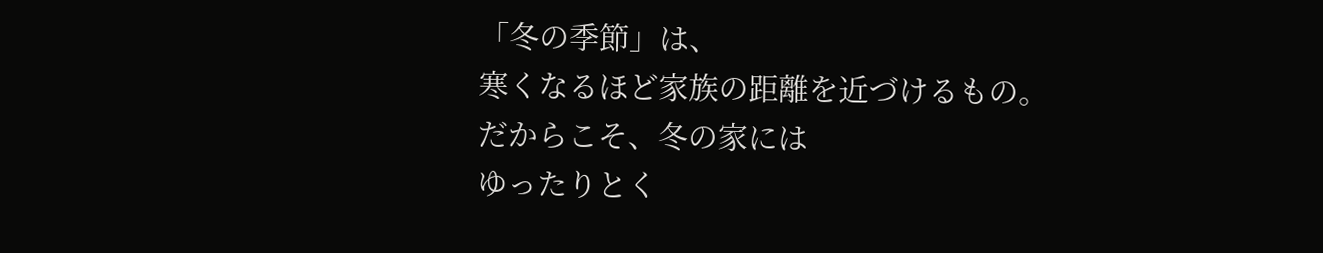「冬の季節」は、
寒くなるほど家族の距離を近づけるもの。
だからこそ、冬の家には
ゆったりとく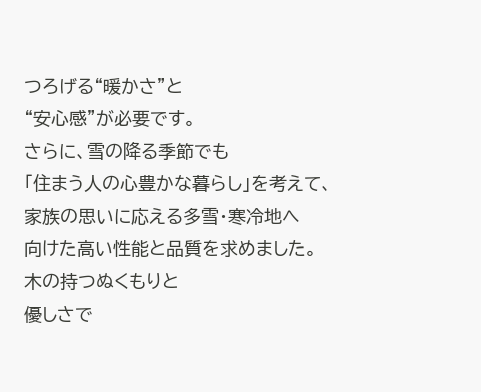つろげる“暖かさ”と
“安心感”が必要です。
さらに、雪の降る季節でも
「住まう人の心豊かな暮らし」を考えて、
家族の思いに応える多雪・寒冷地へ
向けた高い性能と品質を求めました。
木の持つぬくもりと
優しさで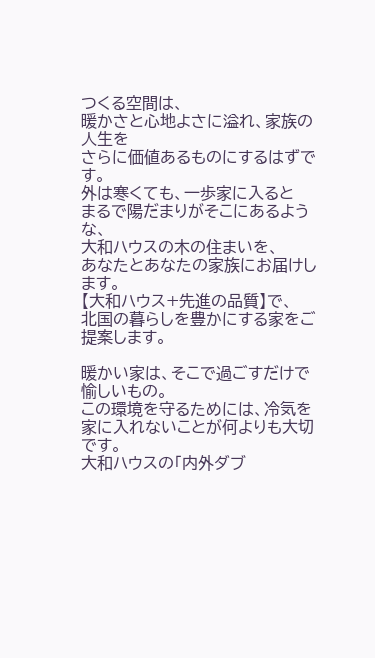つくる空間は、
暖かさと心地よさに溢れ、家族の人生を
さらに価値あるものにするはずです。
外は寒くても、一歩家に入ると
まるで陽だまりがそこにあるような、
大和ハウスの木の住まいを、
あなたとあなたの家族にお届けします。
【大和ハウス+先進の品質】で、
北国の暮らしを豊かにする家をご提案します。

暖かい家は、そこで過ごすだけで愉しいもの。
この環境を守るためには、冷気を家に入れないことが何よりも大切です。
大和ハウスの「内外ダブ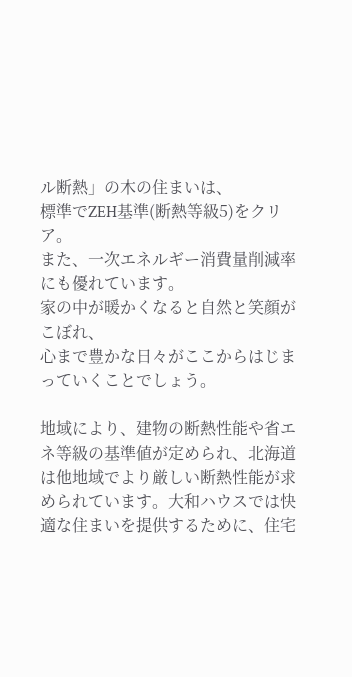ル断熱」の木の住まいは、
標準でZEH基準(断熱等級5)をクリア。
また、一次エネルギー消費量削減率にも優れています。
家の中が暖かくなると自然と笑顔がこぼれ、
心まで豊かな日々がここからはじまっていくことでしょう。

地域により、建物の断熱性能や省エネ等級の基準値が定められ、北海道は他地域でより厳しい断熱性能が求められています。大和ハウスでは快適な住まいを提供するために、住宅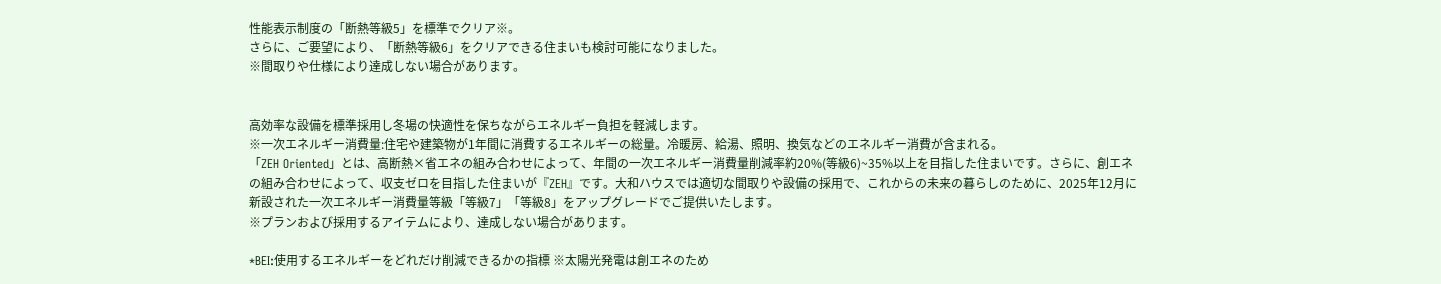性能表示制度の「断熱等級5」を標準でクリア※。
さらに、ご要望により、「断熱等級6」をクリアできる住まいも検討可能になりました。
※間取りや仕様により達成しない場合があります。


高効率な設備を標準採用し冬場の快適性を保ちながらエネルギー負担を軽減します。
※一次エネルギー消費量:住宅や建築物が1年間に消費するエネルギーの総量。冷暖房、給湯、照明、換気などのエネルギー消費が含まれる。
「ZEH Oriented」とは、高断熱×省エネの組み合わせによって、年間の一次エネルギー消費量削減率約20%(等級6)~35%以上を目指した住まいです。さらに、創エネの組み合わせによって、収支ゼロを目指した住まいが『ZEH』です。大和ハウスでは適切な間取りや設備の採用で、これからの未来の暮らしのために、2025年12月に新設された一次エネルギー消費量等級「等級7」「等級8」をアップグレードでご提供いたします。
※プランおよび採用するアイテムにより、達成しない場合があります。

*BEI:使用するエネルギーをどれだけ削減できるかの指標 ※太陽光発電は創エネのため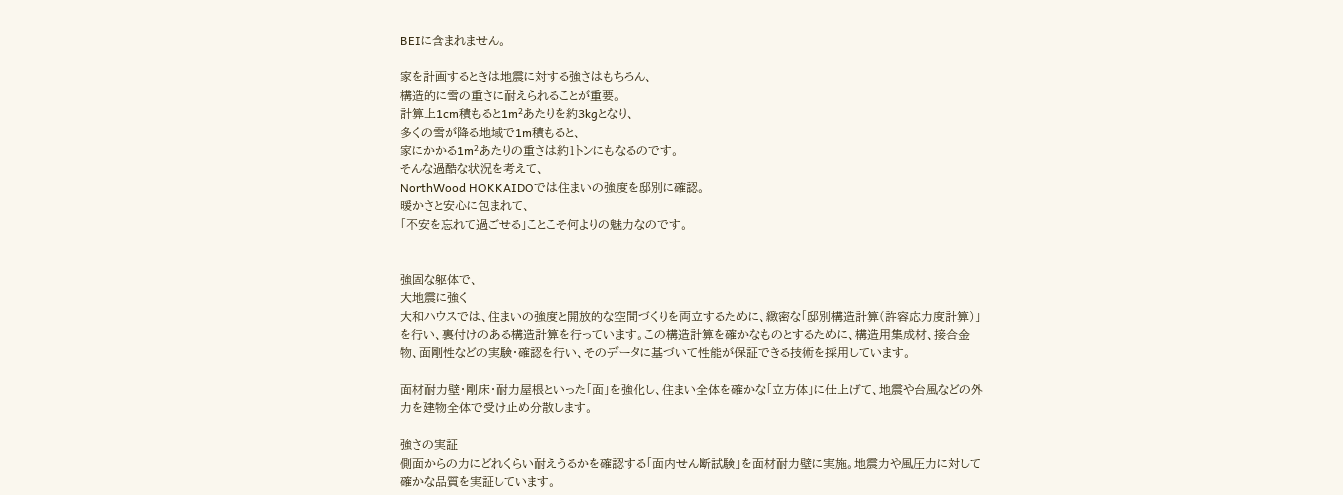BEIに含まれません。

家を計画するときは地震に対する強さはもちろん、
構造的に雪の重さに耐えられることが重要。
計算上1cm積もると1m²あたりを約3kgとなり、
多くの雪が降る地域で1m積もると、
家にかかる1m²あたりの重さは約1トンにもなるのです。
そんな過酷な状況を考えて、
NorthWood HOKKAIDOでは住まいの強度を邸別に確認。
暖かさと安心に包まれて、
「不安を忘れて過ごせる」ことこそ何よりの魅力なのです。


強固な躯体で、
大地震に強く
大和ハウスでは、住まいの強度と開放的な空間づくりを両立するために、緻密な「邸別構造計算(許容応力度計算)」を行い、裏付けのある構造計算を行っています。この構造計算を確かなものとするために、構造用集成材、接合金物、面剛性などの実験・確認を行い、そのデータに基づいて性能が保証できる技術を採用しています。

面材耐力壁・剛床・耐力屋根といった「面」を強化し、住まい全体を確かな「立方体」に仕上げて、地震や台風などの外力を建物全体で受け止め分散します。

強さの実証
側面からの力にどれくらい耐えうるかを確認する「面内せん断試験」を面材耐力壁に実施。地震力や風圧力に対して確かな品質を実証しています。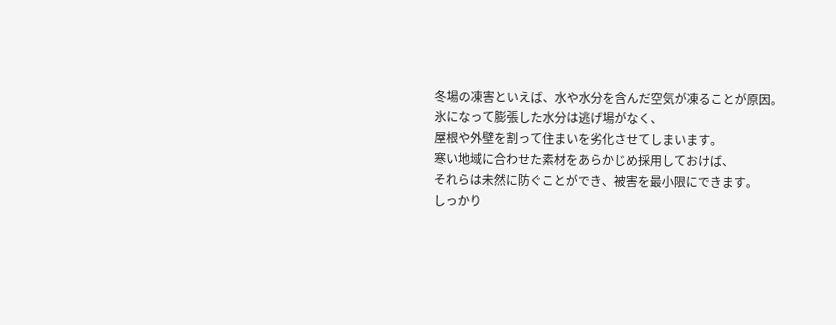冬場の凍害といえば、水や水分を含んだ空気が凍ることが原因。
氷になって膨張した水分は逃げ場がなく、
屋根や外壁を割って住まいを劣化させてしまいます。
寒い地域に合わせた素材をあらかじめ採用しておけば、
それらは未然に防ぐことができ、被害を最小限にできます。
しっかり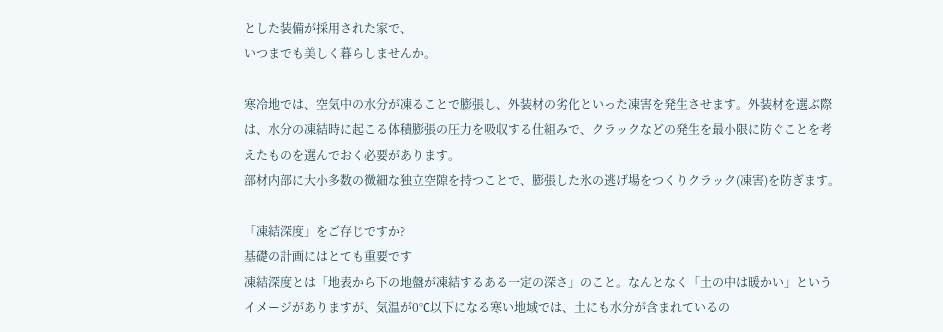とした装備が採用された家で、
いつまでも美しく暮らしませんか。

寒冷地では、空気中の水分が凍ることで膨張し、外装材の劣化といった凍害を発生させます。外装材を選ぶ際は、水分の凍結時に起こる体積膨張の圧力を吸収する仕組みで、クラックなどの発生を最小限に防ぐことを考えたものを選んでおく必要があります。
部材内部に大小多数の微細な独立空隙を持つことで、膨張した氷の逃げ場をつくりクラック(凍害)を防ぎます。

「凍結深度」をご存じですか?
基礎の計画にはとても重要です
凍結深度とは「地表から下の地盤が凍結するある一定の深さ」のこと。なんとなく「土の中は暖かい」というイメージがありますが、気温が0°C以下になる寒い地域では、土にも水分が含まれているの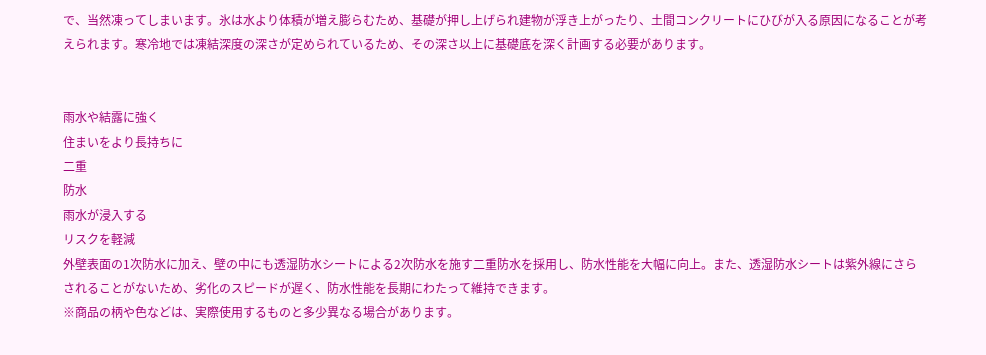で、当然凍ってしまいます。氷は水より体積が増え膨らむため、基礎が押し上げられ建物が浮き上がったり、土間コンクリートにひびが入る原因になることが考えられます。寒冷地では凍結深度の深さが定められているため、その深さ以上に基礎底を深く計画する必要があります。


雨水や結露に強く
住まいをより長持ちに
二重
防水
雨水が浸入する
リスクを軽減
外壁表面の1次防水に加え、壁の中にも透湿防水シートによる2次防水を施す二重防水を採用し、防水性能を大幅に向上。また、透湿防水シートは紫外線にさらされることがないため、劣化のスピードが遅く、防水性能を長期にわたって維持できます。
※商品の柄や色などは、実際使用するものと多少異なる場合があります。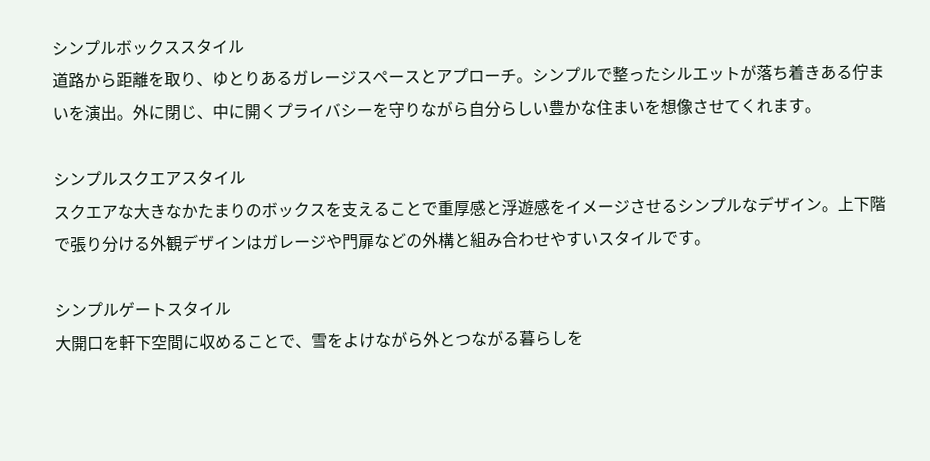シンプルボックススタイル
道路から距離を取り、ゆとりあるガレージスペースとアプローチ。シンプルで整ったシルエットが落ち着きある佇まいを演出。外に閉じ、中に開くプライバシーを守りながら自分らしい豊かな住まいを想像させてくれます。

シンプルスクエアスタイル
スクエアな大きなかたまりのボックスを支えることで重厚感と浮遊感をイメージさせるシンプルなデザイン。上下階で張り分ける外観デザインはガレージや門扉などの外構と組み合わせやすいスタイルです。

シンプルゲートスタイル
大開口を軒下空間に収めることで、雪をよけながら外とつながる暮らしを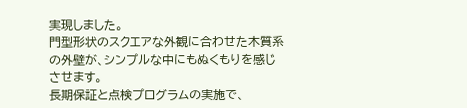実現しました。
門型形状のスクエアな外観に合わせた木質系の外壁が、シンプルな中にもぬくもりを感じさせます。
長期保証と点検プログラムの実施で、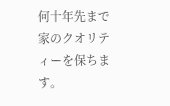何十年先まで家のクオリティーを保ちます。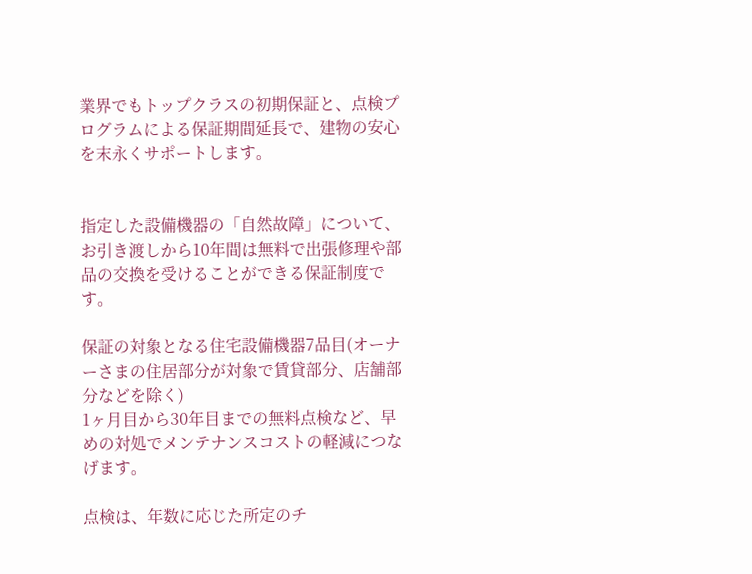業界でもトップクラスの初期保証と、点検プログラムによる保証期間延長で、建物の安心を末永くサポートします。


指定した設備機器の「自然故障」について、お引き渡しから10年間は無料で出張修理や部品の交換を受けることができる保証制度です。

保証の対象となる住宅設備機器7品目(オーナーさまの住居部分が対象で賃貸部分、店舗部分などを除く)
1ヶ月目から30年目までの無料点検など、早めの対処でメンテナンスコストの軽減につなげます。

点検は、年数に応じた所定のチ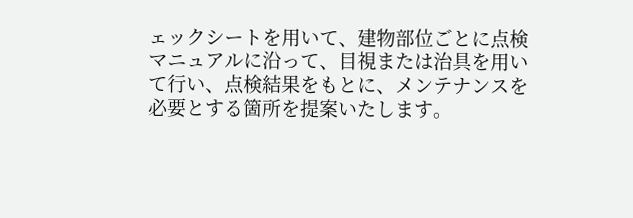ェックシートを用いて、建物部位ごとに点検マニュアルに沿って、目視または治具を用いて行い、点検結果をもとに、メンテナンスを必要とする箇所を提案いたします。